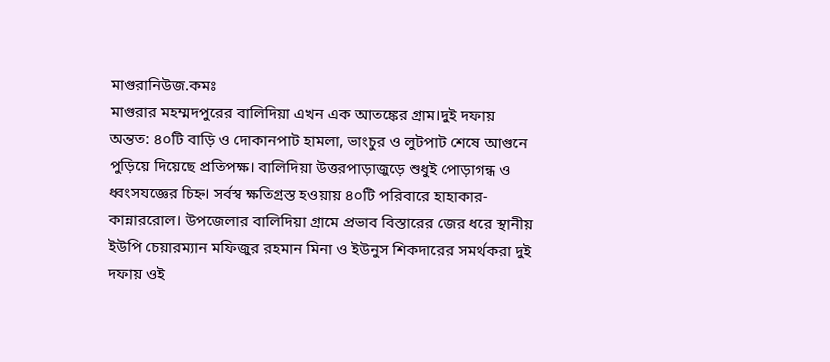মাগুরানিউজ.কমঃ
মাগুরার মহম্মদপুরের বালিদিয়া এখন এক আতঙ্কের গ্রাম।দুই দফায় অন্তত: ৪০টি বাড়ি ও দোকানপাট হামলা, ভাংচুর ও লুটপাট শেষে আগুনে পুড়িয়ে দিয়েছে প্রতিপক্ষ। বালিদিয়া উত্তরপাড়াজুড়ে শুধুই পোড়াগন্ধ ও ধ্বংসযজ্ঞের চিহ্ন। সর্বস্ব ক্ষতিগ্রস্ত হওয়ায় ৪০টি পরিবারে হাহাকার-কান্নাররোল। উপজেলার বালিদিয়া গ্রামে প্রভাব বিস্তারের জের ধরে স্থানীয় ইউপি চেয়ারম্যান মফিজুর রহমান মিনা ও ইউনুস শিকদারের সমর্থকরা দুই দফায় ওই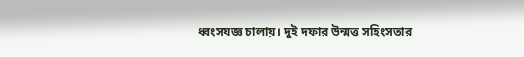ধ্বংসযজ্ঞ চালায়। দুই দফার উন্মত্ত সহিংসতার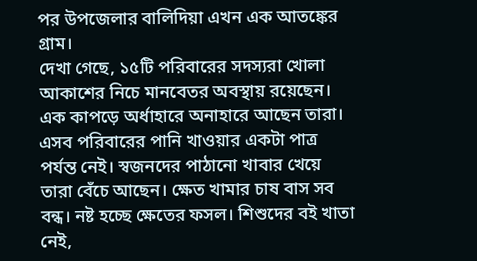পর উপজেলার বালিদিয়া এখন এক আতঙ্কের গ্রাম।
দেখা গেছে, ১৫টি পরিবারের সদস্যরা খোলা আকাশের নিচে মানবেতর অবস্থায় রয়েছেন। এক কাপড়ে অর্ধাহারে অনাহারে আছেন তারা। এসব পরিবারের পানি খাওয়ার একটা পাত্র পর্যন্ত নেই। স্বজনদের পাঠানো খাবার খেয়ে তারা বেঁচে আছেন। ক্ষেত খামার চাষ বাস সব বন্ধ। নষ্ট হচ্ছে ক্ষেতের ফসল। শিশুদের বই খাতা নেই,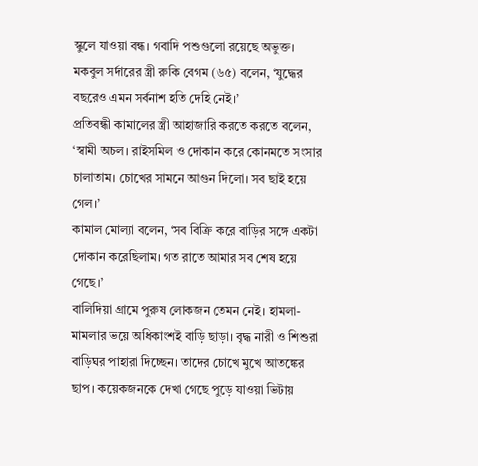স্কুলে যাওয়া বন্ধ। গবাদি পশুগুলো রয়েছে অভুক্ত। মকবুল সর্দারের স্ত্রী রুকি বেগম (৬৫) বলেন, ‘যুদ্ধের বছরেও এমন সর্বনাশ হতি দেহি নেই।’
প্রতিবন্ধী কামালের স্ত্রী আহাজারি করতে করতে বলেন, ‘স্বামী অচল। রাইসমিল ও দোকান করে কোনমতে সংসার চালাতাম। চোখের সামনে আগুন দিলো। সব ছাই হয়ে গেল।’
কামাল মোল্যা বলেন, ‘সব বিক্রি করে বাড়ির সঙ্গে একটা দোকান করেছিলাম। গত রাতে আমার সব শেষ হয়ে গেছে।’
বালিদিয়া গ্রামে পুরুষ লোকজন তেমন নেই। হামলা-মামলার ভয়ে অধিকাংশই বাড়ি ছাড়া। বৃদ্ধ নারী ও শিশুরা বাড়িঘর পাহারা দিচ্ছেন। তাদের চোখে মুখে আতঙ্কের ছাপ। কয়েকজনকে দেখা গেছে পুড়ে যাওয়া ভিটায়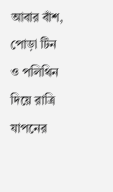আবার বাঁশ, পোড়া টিন ও পলিথিন দিয়ে রাত্রি যাপনের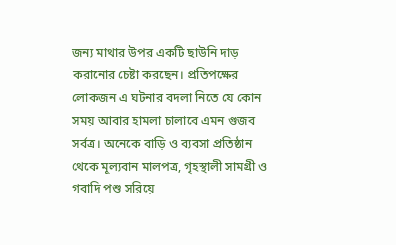জন্য মাথার উপর একটি ছাউনি দাড় করানোর চেষ্টা করছেন। প্রতিপক্ষের লোকজন এ ঘটনার বদলা নিতে যে কোন সময় আবার হামলা চালাবে এমন গুজব সর্বত্র। অনেকে বাড়ি ও ব্যবসা প্রতিষ্ঠান থেকে মূল্যবান মালপত্র, গৃহস্থালী সামগ্রী ও গবাদি পশু সরিয়ে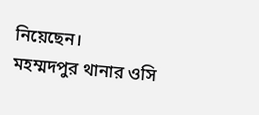নিয়েছেন।
মহম্মদপুর থানার ওসি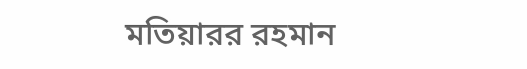মতিয়ারর রহমান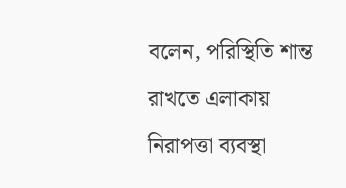বলেন, পরিস্থিতি শান্ত রাখতে এলাকায় নিরাপত্তা ব্যবস্থা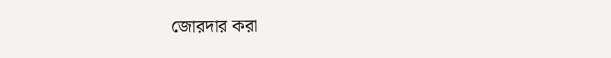জোরদার করা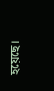হয়েছে।